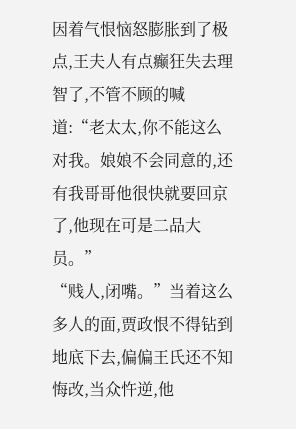因着气恨恼怒膨胀到了极点,王夫人有点癫狂失去理智了,不管不顾的喊道:“老太太,你不能这么对我。娘娘不会同意的,还有我哥哥他很快就要回京了,他现在可是二品大员。”
“贱人,闭嘴。”当着这么多人的面,贾政恨不得钻到地底下去,偏偏王氏还不知悔改,当众忤逆,他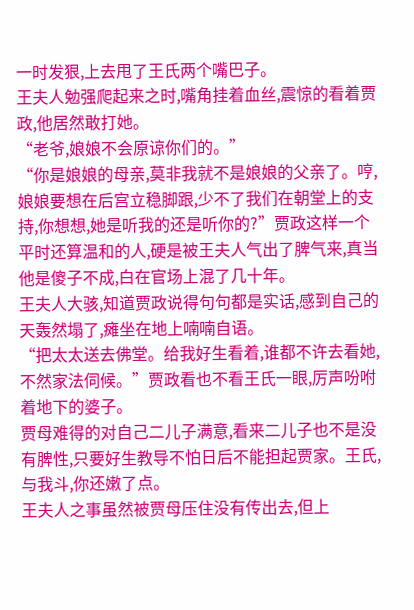一时发狠,上去甩了王氏两个嘴巴子。
王夫人勉强爬起来之时,嘴角挂着血丝,震惊的看着贾政,他居然敢打她。
“老爷,娘娘不会原谅你们的。”
“你是娘娘的母亲,莫非我就不是娘娘的父亲了。哼,娘娘要想在后宫立稳脚跟,少不了我们在朝堂上的支持,你想想,她是听我的还是听你的?”贾政这样一个平时还算温和的人,硬是被王夫人气出了脾气来,真当他是傻子不成,白在官场上混了几十年。
王夫人大骇,知道贾政说得句句都是实话,感到自己的天轰然塌了,瘫坐在地上喃喃自语。
“把太太送去佛堂。给我好生看着,谁都不许去看她,不然家法伺候。”贾政看也不看王氏一眼,厉声吩咐着地下的婆子。
贾母难得的对自己二儿子满意,看来二儿子也不是没有脾性,只要好生教导不怕日后不能担起贾家。王氏,与我斗,你还嫩了点。
王夫人之事虽然被贾母压住没有传出去,但上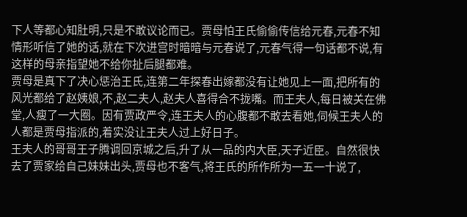下人等都心知肚明,只是不敢议论而已。贾母怕王氏偷偷传信给元春,元春不知情形听信了她的话,就在下次进宫时暗暗与元春说了,元春气得一句话都不说,有这样的母亲指望她不给你扯后腿都难。
贾母是真下了决心惩治王氏,连第二年探春出嫁都没有让她见上一面,把所有的风光都给了赵姨娘,不,赵二夫人,赵夫人喜得合不拢嘴。而王夫人,每日被关在佛堂,人瘦了一大圈。因有贾政严令,连王夫人的心腹都不敢去看她,伺候王夫人的人都是贾母指派的,着实没让王夫人过上好日子。
王夫人的哥哥王子腾调回京城之后,升了从一品的内大臣,天子近臣。自然很快去了贾家给自己妹妹出头,贾母也不客气,将王氏的所作所为一五一十说了,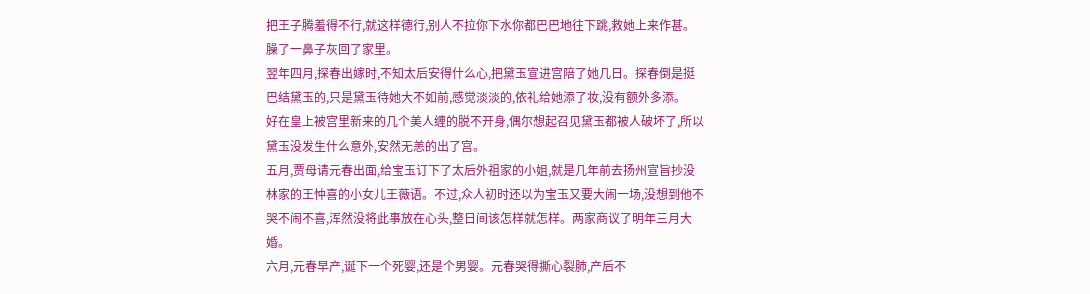把王子腾羞得不行,就这样德行,别人不拉你下水你都巴巴地往下跳,救她上来作甚。臊了一鼻子灰回了家里。
翌年四月,探春出嫁时,不知太后安得什么心,把黛玉宣进宫陪了她几日。探春倒是挺巴结黛玉的,只是黛玉待她大不如前,感觉淡淡的,依礼给她添了妆,没有额外多添。
好在皇上被宫里新来的几个美人缠的脱不开身,偶尔想起召见黛玉都被人破坏了,所以黛玉没发生什么意外,安然无恙的出了宫。
五月,贾母请元春出面,给宝玉订下了太后外祖家的小姐,就是几年前去扬州宣旨抄没林家的王忡喜的小女儿王薇语。不过,众人初时还以为宝玉又要大闹一场,没想到他不哭不闹不喜,浑然没将此事放在心头,整日间该怎样就怎样。两家商议了明年三月大婚。
六月,元春早产,诞下一个死婴,还是个男婴。元春哭得撕心裂肺,产后不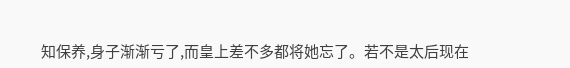知保养,身子渐渐亏了,而皇上差不多都将她忘了。若不是太后现在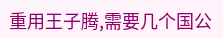重用王子腾,需要几个国公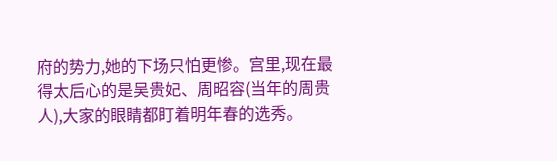府的势力,她的下场只怕更惨。宫里,现在最得太后心的是吴贵妃、周昭容(当年的周贵人),大家的眼睛都盯着明年春的选秀。